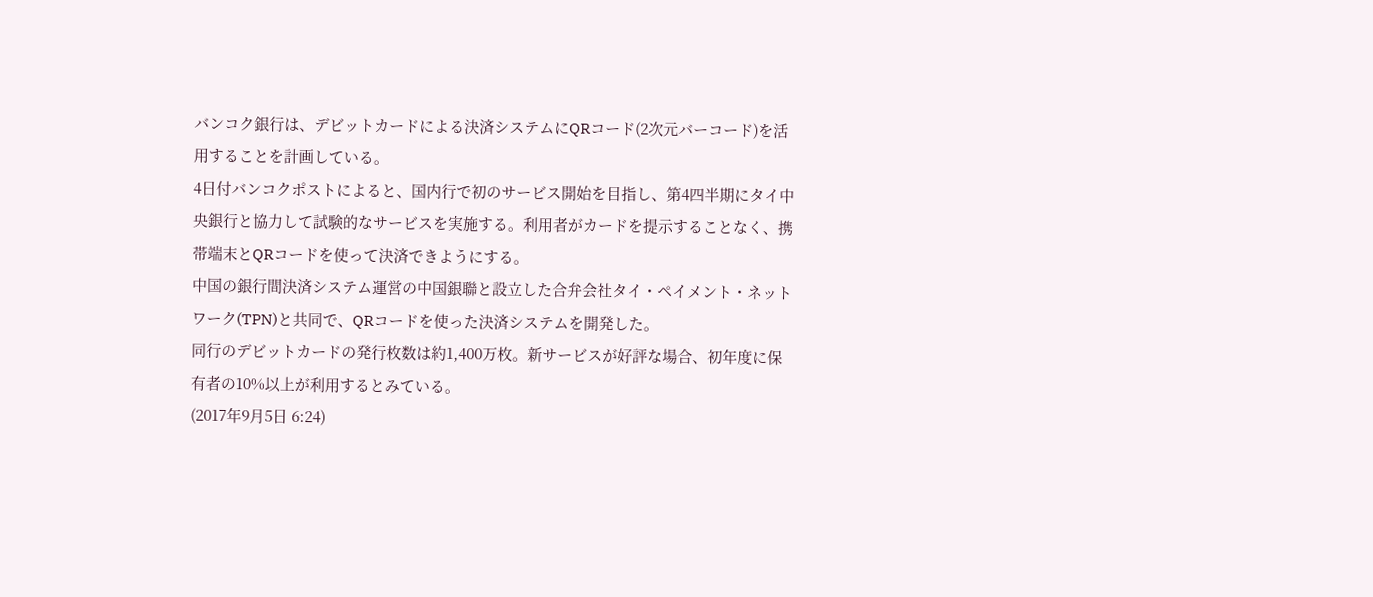バンコク銀行は、デビットカードによる決済システムにQRコード(2次元バーコード)を活用することを計画している。
4日付バンコクポストによると、国内行で初のサービス開始を目指し、第4四半期にタイ中央銀行と協力して試験的なサービスを実施する。利用者がカードを提示することなく、携帯端末とQRコードを使って決済できようにする。
中国の銀行間決済システム運営の中国銀聯と設立した合弁会社タイ・ペイメント・ネットワーク(TPN)と共同で、QRコードを使った決済システムを開発した。
同行のデビットカードの発行枚数は約1,400万枚。新サービスが好評な場合、初年度に保有者の10%以上が利用するとみている。
(2017年9月5日 6:24)